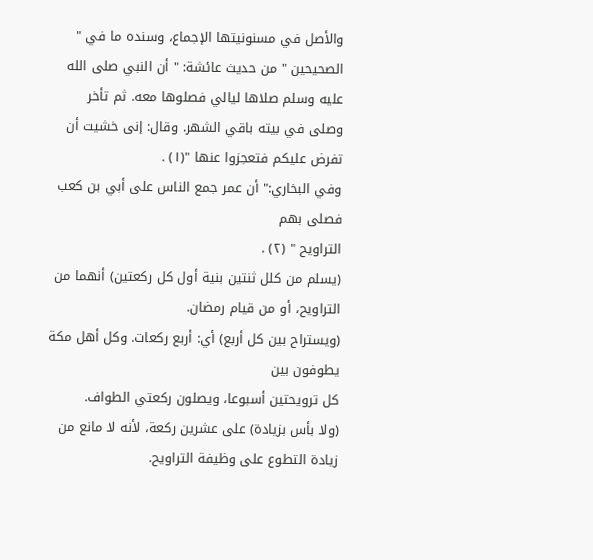والأصل في مسنونيتها الإجماع، وسنده ما في " الصحيحين " من حديث عائشة: " أن النبي صلى الله عليه وسلم صلاها ليالي فصلوها معه. ثم تأخر وصلى في بيته باقي الشهر. وقال: إنى خشيت أن تفرض عليكم فتعجزوا عنها "(١) .
وفي البخاري:" أن عمر جمع الناس على أبي بن كعب فصلى بهم
التراويح " (٢) .
(يسلم من كلل ثنتين بنية أول كل ركعتين) أنهما من التراويح، أو من قيام رمضان.
(ويستراح بين كل أربع) أي: أربع ركعات. وكل أهل مكة يطوفون بين
كل ترويحتين أسبوعا، ويصلون ركعتي الطواف.
(ولا بأس بزيادة) على عشرين ركعة، لأنه لا مانع من زيادة التطوع على وظيفة التراويح.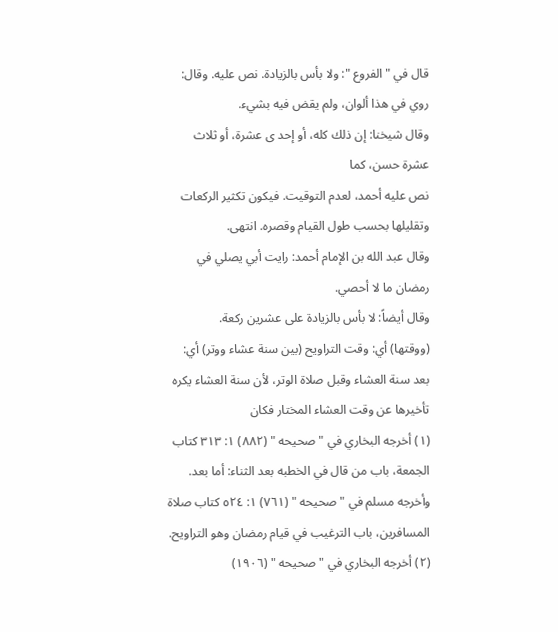قال في " الفروع ": ولا بأس بالزيادة. نص عليه. وقال: روي في هذا ألوان، ولم يقض فيه بشيء.
وقال شيخنا: إن ذلك كله، أو إحد ى عشرة، أو ثلاث عشرة حسن، كما
نص عليه أحمد، لعدم التوقيت. فيكون تكثير الركعات وتقليلها بحسب طول القيام وقصره. انتهى.
وقال عبد الله بن الإمام أحمد: رايت أبي يصلي في رمضان ما لا أحصي.
وقال أيضاً: لا بأس بالزيادة على عشرين ركعة.
(ووقتها) أي: وقت التراويح (بين سنة عشاء ووتر) أي: بعد سنة العشاء وقبل صلاة الوتر، لأن سنة العشاء يكره تأخيرها عن وقت العشاء المختار فكان
(١) أخرجه البخاري في " صحيحه " (٨٨٢) ١: ٣١٣ كتاب الجمعة، باب من قال في الخطبه بعد الثناء: أما بعد. وأخرجه مسلم في " صحيحه " (٧٦١) ١: ٥٢٤ كتاب صلاة المسافرين، باب الترغيب في قيام رمضان وهو التراويح. (٢) أخرجه البخاري في " صحيحه " (١٩٠٦)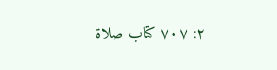٢: ٧٠٧ كتاب صلاة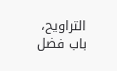التراويح، باب فضل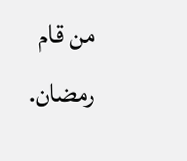من قام رمضان.